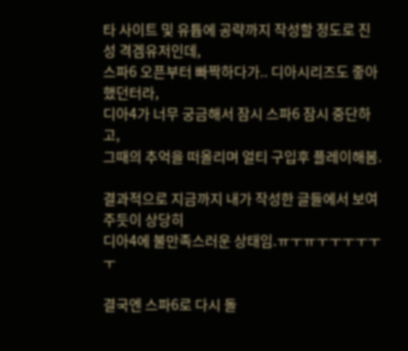타 사이트 및 유튭에 공략까지 작성할 정도로 진성 격겜유저인데,
스파6 오픈부터 빠짝하다가.. 디아시리즈도 줗아했던터라,
디아4가 너무 궁금해서 잠시 스파6 잠시 중단하고,
그때의 추억을 떠올리며 얼티 구입후 플레이해봄.

결과적으로 지금까지 내가 작성한 글들에서 보여주듯이 상당히
디아4에 불만족스러운 상태임.ㅠㅜㅠㅜㅜㅜㅜㅜㅜ

결국엔 스파6로 다시 돌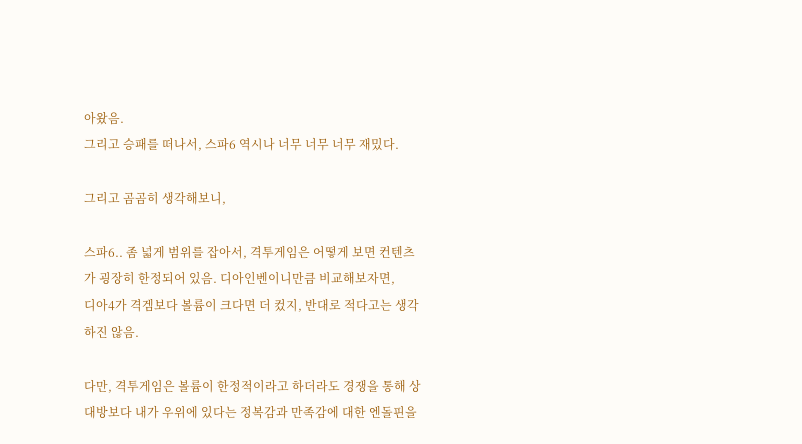아왔음.
그리고 승패를 떠나서, 스파6 역시나 너무 너무 너무 재밌다.

그리고 곰곰히 생각해보니,

스파6.. 좀 넓게 범위를 잡아서, 격투게임은 어떻게 보면 컨텐츠가 굉장히 한정되어 있음. 디아인벤이니만큼 비교해보자면,
디아4가 격겜보다 볼륨이 크다면 더 컸지, 반대로 적다고는 생각하진 않음.

다만, 격투게임은 볼륨이 한정적이라고 하더라도 경쟁을 통해 상대방보다 내가 우위에 있다는 정복감과 만족감에 대한 엔돌핀을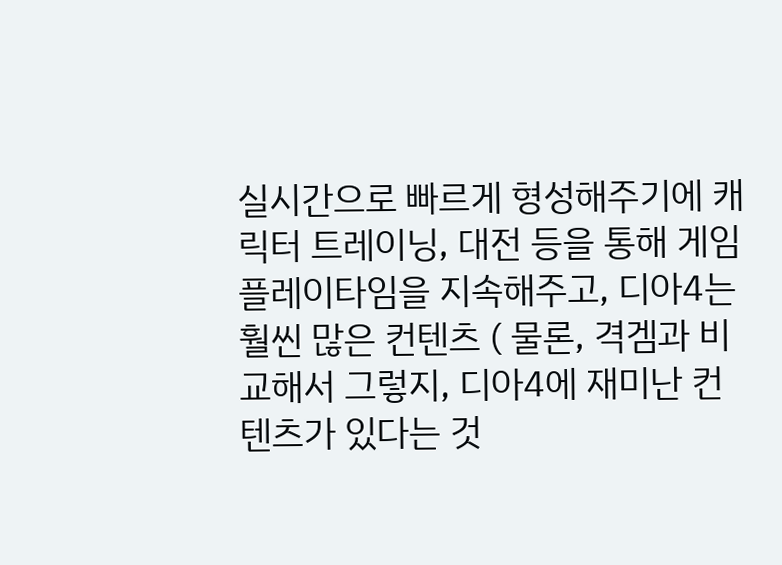실시간으로 빠르게 형성해주기에 캐릭터 트레이닝, 대전 등을 통해 게임플레이타임을 지속해주고, 디아4는 훨씬 많은 컨텐츠 ( 물론, 격겜과 비교해서 그렇지, 디아4에 재미난 컨텐츠가 있다는 것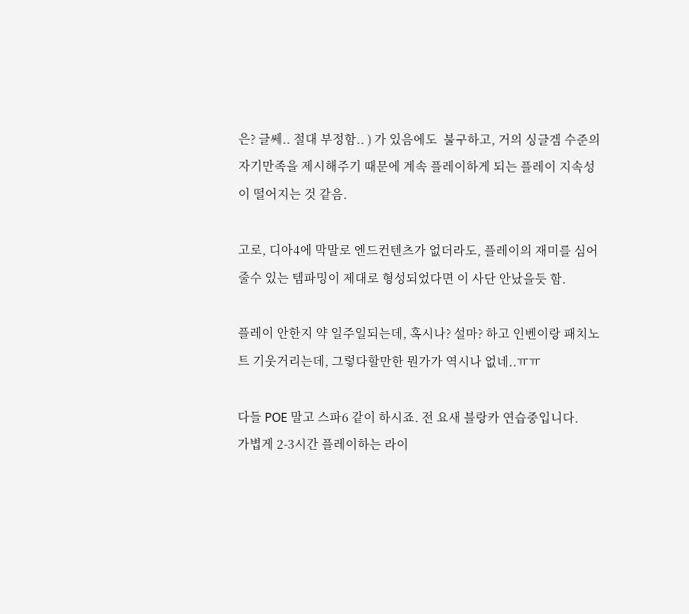은? 글쎄.. 절대 부정함.. ) 가 있음에도  불구하고, 거의 싱글겜 수준의 자기만족을 제시해주기 때문에 계속 플레이하게 되는 플레이 지속성이 떨어지는 것 같음.

고로, 디아4에 막말로 엔드컨텐츠가 없더라도, 플레이의 재미를 심어줄수 있는 템파밍이 제대로 형성되었다면 이 사단 안났을듯 함.

플레이 안한지 약 일주일되는데, 혹시나? 설마? 하고 인벤이랑 패치노트 기웃거리는데, 그렇다할만한 뭔가가 역시나 없네..ㅠㅠ

다들 POE 말고 스파6 같이 하시죠. 전 요새 블랑카 연습중입니다.
가볍게 2-3시간 플레이하는 라이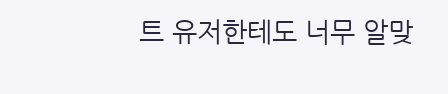트 유저한테도 너무 알맞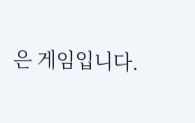은 게임입니다.